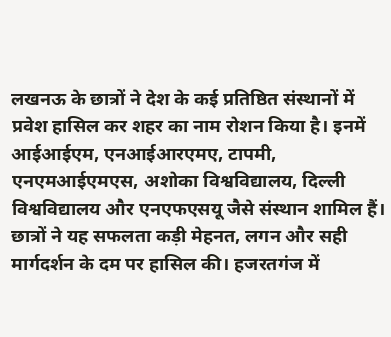लखनऊ के छात्रों ने देश के कई प्रतिष्ठित संस्थानों में प्रवेश हासिल कर शहर का नाम रोशन किया है। इनमें आईआईएम, एनआईआरएमए, टापमी, एनएमआईएमएस, अशोका विश्वविद्यालय, दिल्ली विश्वविद्यालय और एनएफएसयू जैसे संस्थान शामिल हैं। छात्रों ने यह सफलता कड़ी मेहनत, लगन और सही मार्गदर्शन के दम पर हासिल की। हजरतगंज में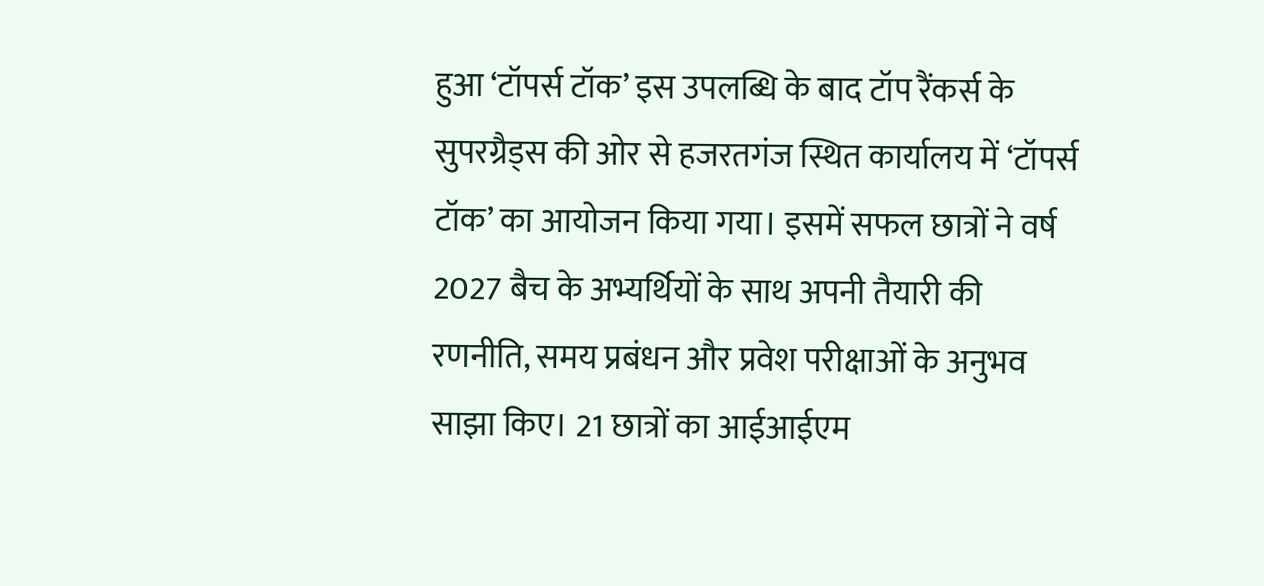हुआ ‘टॉपर्स टॉक’ इस उपलब्धि के बाद टॉप रैंकर्स के सुपरग्रैड्स की ओर से हजरतगंज स्थित कार्यालय में ‘टॉपर्स टॉक’ का आयोजन किया गया। इसमें सफल छात्रों ने वर्ष 2027 बैच के अभ्यर्थियों के साथ अपनी तैयारी की रणनीति, समय प्रबंधन और प्रवेश परीक्षाओं के अनुभव साझा किए। 21 छात्रों का आईआईएम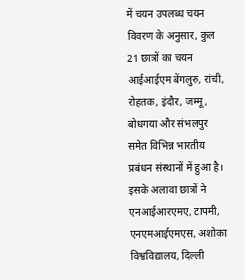में चयन उपलब्ध चयन विवरण के अनुसार, कुल 21 छात्रों का चयन आईआईएम बेंगलुरु, रांची, रोहतक, इंदौर, जम्मू, बोधगया और संभलपुर समेत विभिन्न भारतीय प्रबंधन संस्थानों में हुआ है। इसके अलावा छात्रों ने एनआईआरएमए, टापमी, एनएमआईएमएस, अशोका विश्वविद्यालय, दिल्ली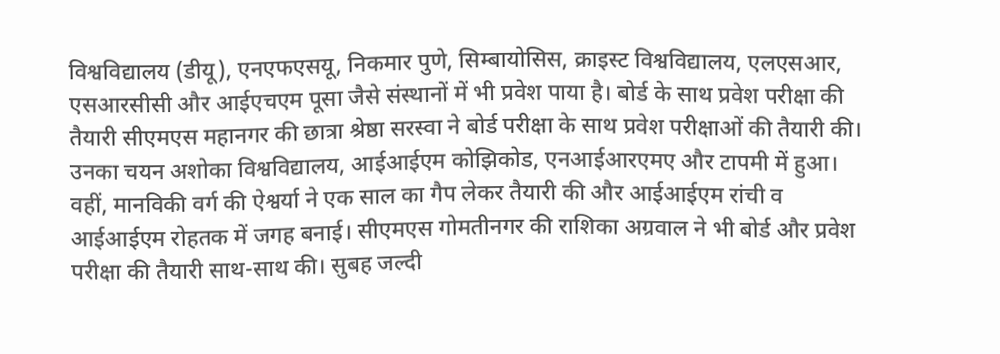विश्वविद्यालय (डीयू), एनएफएसयू, निकमार पुणे, सिम्बायोसिस, क्राइस्ट विश्वविद्यालय, एलएसआर, एसआरसीसी और आईएचएम पूसा जैसे संस्थानों में भी प्रवेश पाया है। बोर्ड के साथ प्रवेश परीक्षा की तैयारी सीएमएस महानगर की छात्रा श्रेष्ठा सरस्वा ने बोर्ड परीक्षा के साथ प्रवेश परीक्षाओं की तैयारी की। उनका चयन अशोका विश्वविद्यालय, आईआईएम कोझिकोड, एनआईआरएमए और टापमी में हुआ। वहीं, मानविकी वर्ग की ऐश्वर्या ने एक साल का गैप लेकर तैयारी की और आईआईएम रांची व आईआईएम रोहतक में जगह बनाई। सीएमएस गोमतीनगर की राशिका अग्रवाल ने भी बोर्ड और प्रवेश परीक्षा की तैयारी साथ-साथ की। सुबह जल्दी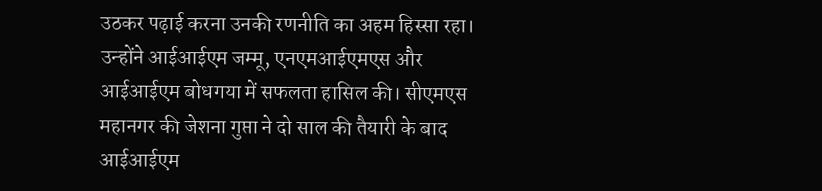उठकर पढ़ाई करना उनकी रणनीति का अहम हिस्सा रहा। उन्होंने आईआईएम जम्मू, एनएमआईएमएस और आईआईएम बोधगया में सफलता हासिल की। सीएमएस महानगर की जेशना गुप्ता ने दो साल की तैयारी के बाद आईआईएम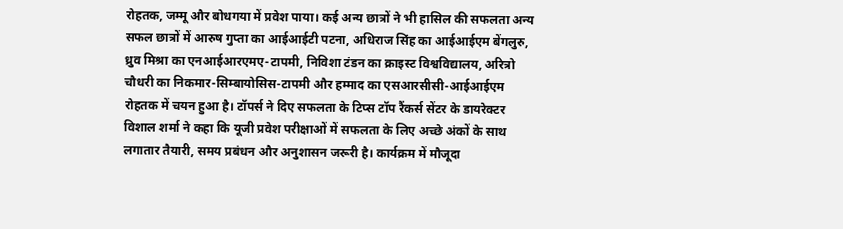रोहतक, जम्मू और बोधगया में प्रवेश पाया। कई अन्य छात्रों ने भी हासिल की सफलता अन्य सफल छात्रों में आरुष गुप्ता का आईआईटी पटना, अधिराज सिंह का आईआईएम बेंगलुरु, ध्रुव मिश्रा का एनआईआरएमए-टापमी, निविशा टंडन का क्राइस्ट विश्वविद्यालय, अरित्रो चौधरी का निकमार-सिम्बायोसिस-टापमी और हम्माद का एसआरसीसी-आईआईएम रोहतक में चयन हुआ है। टॉपर्स ने दिए सफलता के टिप्स टॉप रैंकर्स सेंटर के डायरेक्टर विशाल शर्मा ने कहा कि यूजी प्रवेश परीक्षाओं में सफलता के लिए अच्छे अंकों के साथ लगातार तैयारी, समय प्रबंधन और अनुशासन जरूरी है। कार्यक्रम में मौजूदा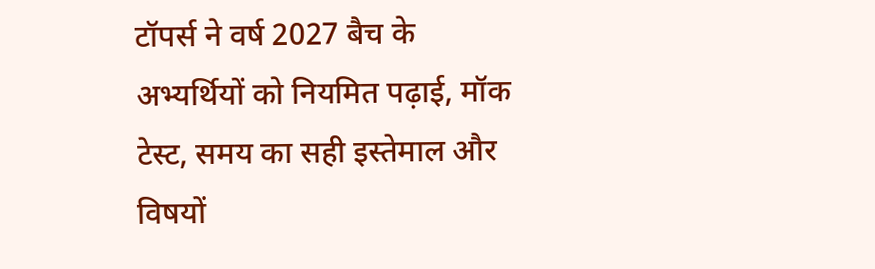टॉपर्स ने वर्ष 2027 बैच के अभ्यर्थियों को नियमित पढ़ाई, मॉक टेस्ट, समय का सही इस्तेमाल और विषयों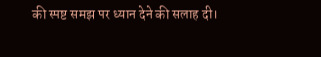की स्पष्ट समझ पर ध्यान देने की सलाह दी।